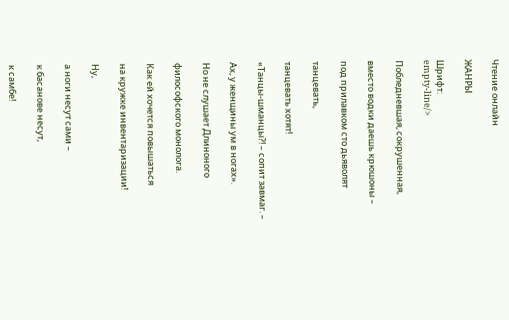Чтение онлайн

ЖАНРЫ

Шрифт:
empty-line/>

Побледневшая, сокрушенная,

вместо водки даешь крюшоны –

под прилавком сто дьяволят

танцевать,

танцевать хотят!

«Танцы-шманцы?! – сопит завмаг. –

Ах, у женщины ум в ногах».

Но не слушает Длиноного

философского монолога.

Как ей хочется повышаться

на кружке инвентаризации!

Ну,

а ноги несут сами –

к басанове несут,

к самбе!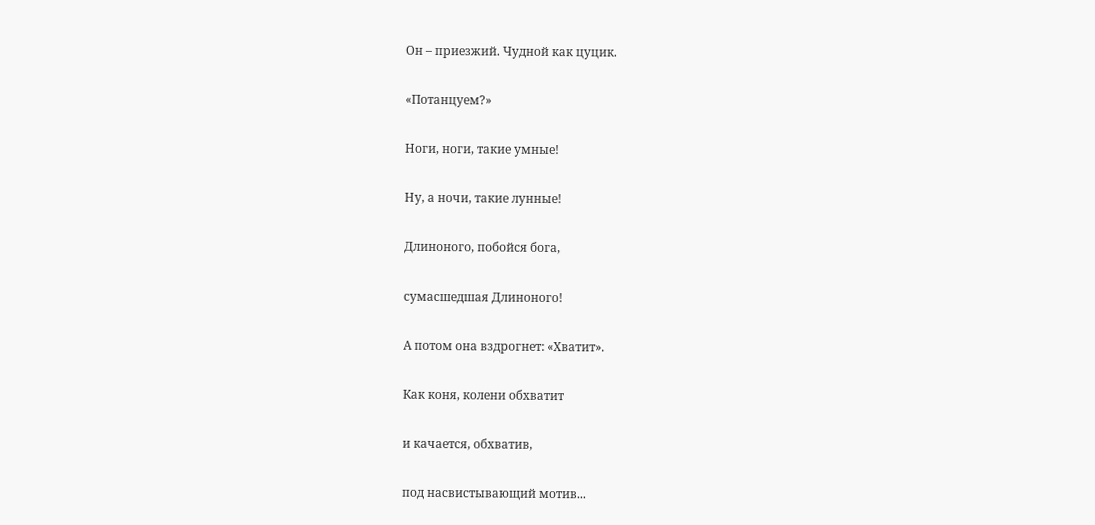Он – приезжий. Чудной как цуцик.

«Потанцуем?»

Ноги, ноги, такие умные!

Ну, а ночи, такие лунные!

Длиноного, побойся бога,

сумасшедшая Длиноного!

А потом она вздрогнет: «Хватит».

Как коня, колени обхватит

и качается, обхватив,

под насвистывающий мотив...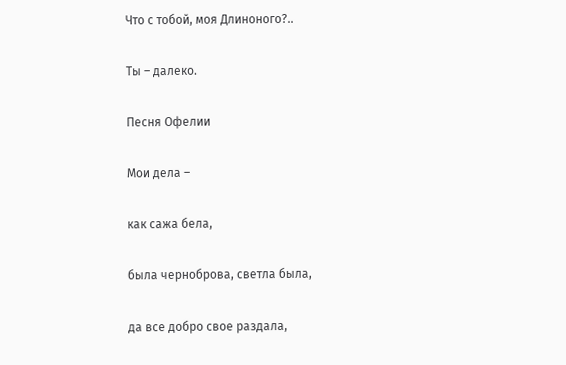Что с тобой, моя Длиноного?..

Ты – далеко.

Песня Офелии

Мои дела –

как сажа бела,

была черноброва, светла была,

да все добро свое раздала,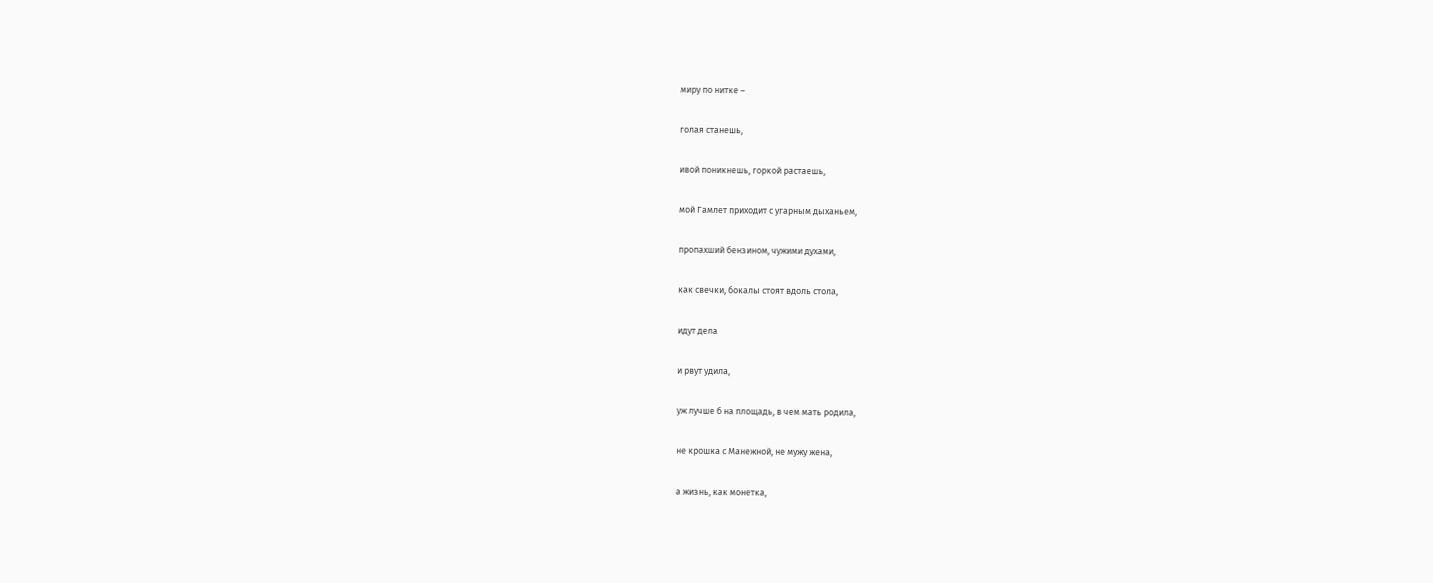миру по нитке –

голая станешь,

ивой поникнешь, горкой растаешь,

мой Гамлет приходит с угарным дыханьем,

пропахший бензином, чужими духами,

как свечки, бокалы стоят вдоль стола,

идут дела

и рвут удила,

уж лучше б на площадь, в чем мать родила,

не крошка с Манежной, не мужу жена,

а жизнь, как монетка,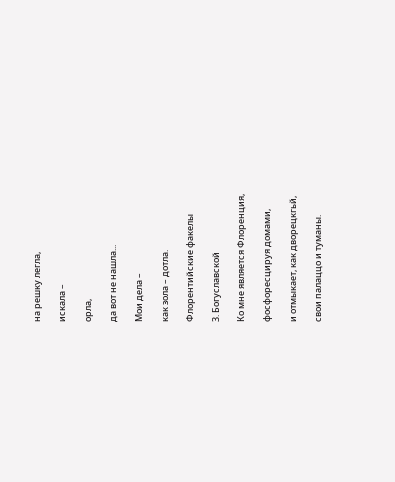на решку легла,

искала –

орла,

да вот не нашла...

Мои дела –

как зола – дотла.

Флорентийские факелы

3. Богуславской

Ко мне является Флоренция,

фосфоресцируя домами,

и отмыкает, как дворецкгьй,

свои палаццо и туманы.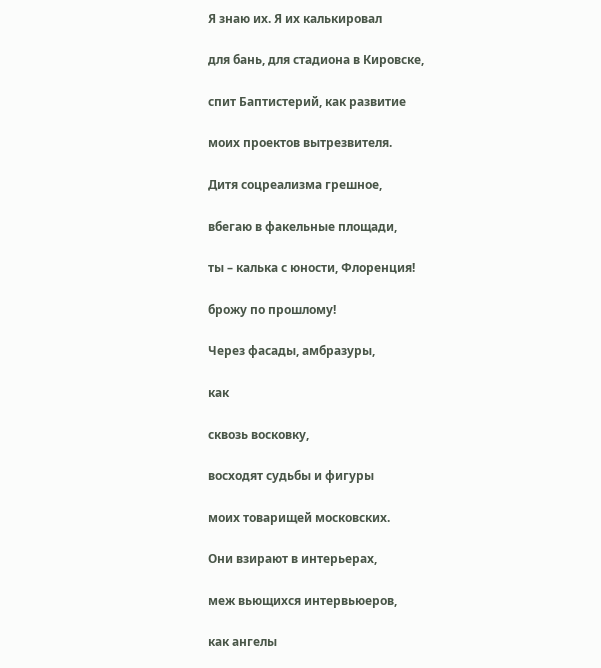Я знаю их. Я их калькировал

для бань, для стадиона в Кировске,

спит Баптистерий, как развитие

моих проектов вытрезвителя.

Дитя соцреализма грешное,

вбегаю в факельные площади,

ты – калька с юности, Флоренция!

брожу по прошлому!

Через фасады, амбразуры,

как

сквозь восковку,

восходят судьбы и фигуры

моих товарищей московских.

Они взирают в интерьерах,

меж вьющихся интервьюеров,

как ангелы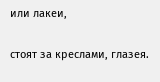или лакеи,

стоят за креслами, глазея.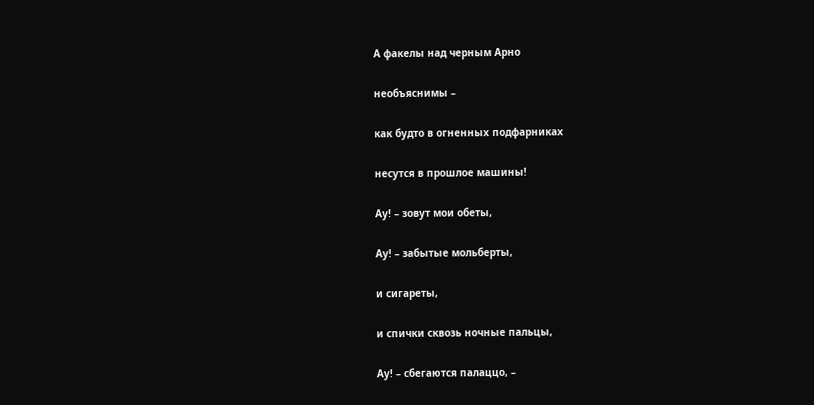А факелы над черным Арно

необъяснимы –

как будто в огненных подфарниках

несутся в прошлое машины!

Ау! – зовут мои обеты,

Ау! – забытые мольберты,

и сигареты,

и спички сквозь ночные пальцы,

Ау! – сбегаются палаццо, –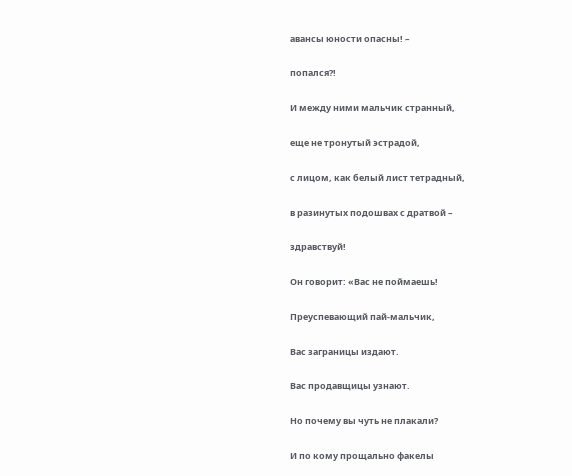авансы юности опасны! –

попался?!

И между ними мальчик странный,

еще не тронутый эстрадой,

с лицом, как белый лист тетрадный,

в разинутых подошвах с дратвой –

здравствуй!

Он говорит: «Вас не поймаешь!

Преуспевающий пай-мальчик,

Вас заграницы издают.

Вас продавщицы узнают.

Но почему вы чуть не плакали?

И по кому прощально факелы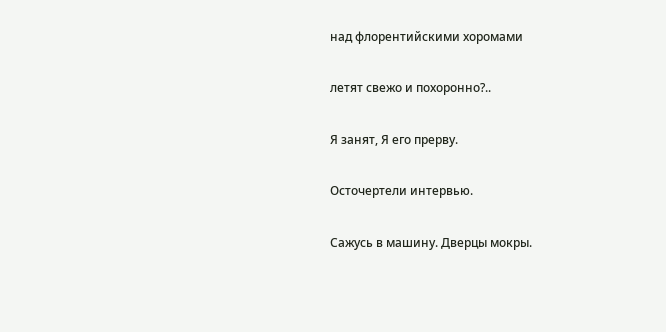над флорентийскими хоромами

летят свежо и похоронно?..

Я занят, Я его прерву.

Осточертели интервью.

Сажусь в машину. Дверцы мокры.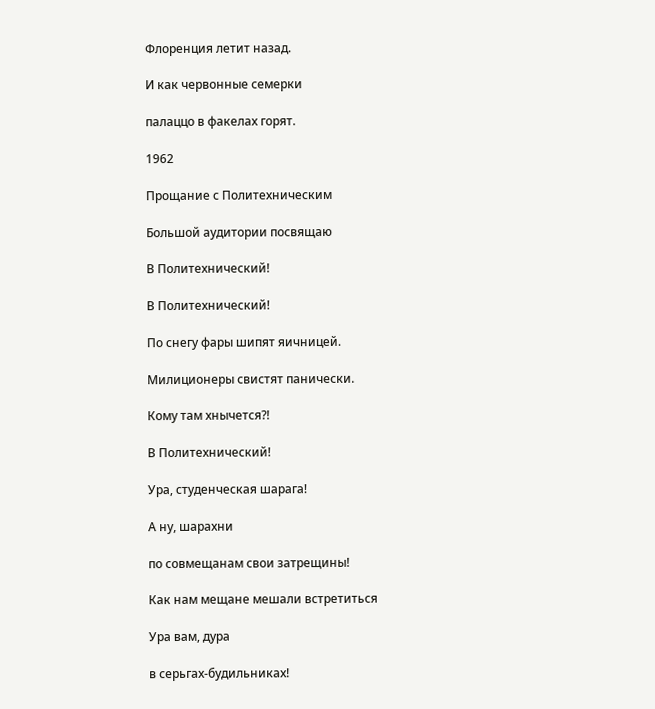Флоренция летит назад.

И как червонные семерки

палаццо в факелах горят.

1962

Прощание с Политехническим

Большой аудитории посвящаю

В Политехнический!

В Политехнический!

По снегу фары шипят яичницей.

Милиционеры свистят панически.

Кому там хнычется?!

В Политехнический!

Ура, студенческая шарага!

А ну, шарахни

по совмещанам свои затрещины!

Как нам мещане мешали встретиться

Ура вам, дура

в серьгах-будильниках!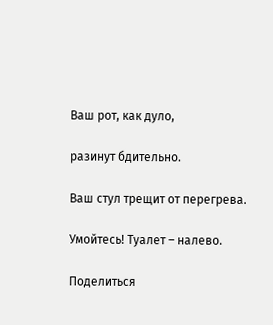Ваш рот, как дуло,

разинут бдительно.

Ваш стул трещит от перегрева.

Умойтесь! Туалет – налево.

Поделиться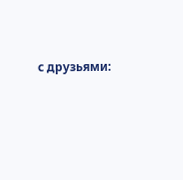с друзьями: